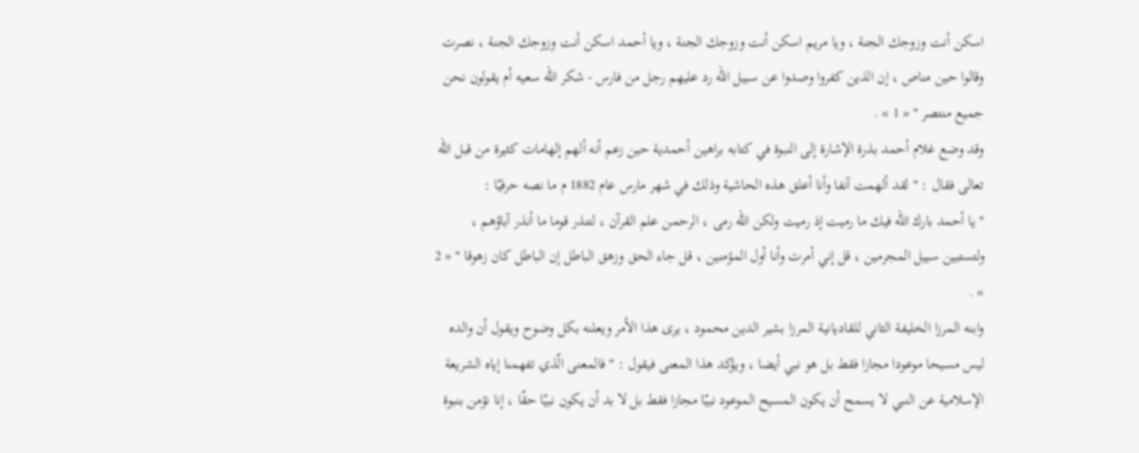اسكن أنت وزوجك الجنة ، ويا مريم اسكن أنت وزوجك الجنة ، ويا أحمد اسكن أنت وزوجك الجنة ، نصرت وقالوا حين مناص ، إن الذين كفروا وصدوا عن سبيل اللّه رد عليهم رجل من فارس - شكر اللّه سعيه أم يقولون نحن جميع منتصر " « 1 » .
وقد وضع غلام أحمد بذرة الإشارة إلى النبوة في كتابه براهين أحمدية حين زعم أنه ألهم إلهامات كثيرة من قبل اللّه تعالى فقال : " لقد ألهمت آنفا وأنا أعلق هذه الحاشية وذلك في شهر مارس عام 1882 م ما نصه حرفيّا :
" يا أحمد بارك اللّه فيك ما رميت إذ رميت ولكن اللّه رمى ، الرحمن علم القرآن ، لتنذر قوما ما أنذر آباؤهم ، ولتستبين سبيل المجرمين ، قل إني أمرت وأنا أول المؤمنين ، قل جاء الحق وزهق الباطل إن الباطل كان زهوقا " « 2 » .
وابنه المرزا الخليفة الثاني للقاديانية المرزا بشير الدين محمود ، يرى هذا الأمر ويعلنه بكل وضوح ويقول أن والده ليس مسيحا موعودا مجازا فقط بل هو نبي أيضا ، ويؤكد هذا المعنى فيقول : " فالمعنى الّذي تفهمنا إياه الشريعة الإسلامية عن النبي لا يسمح أن يكون المسيح الموعود نبيّا مجازا فقط بل لا بد أن يكون نبيّا حقّا ، إنا نؤمن بنبوة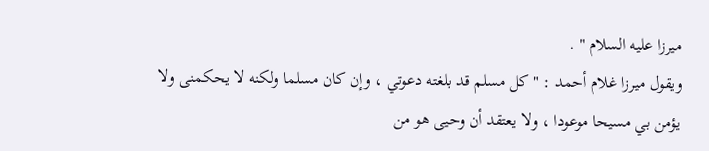ميرزا عليه السلام " .
ويقول ميرزا غلام أحمد : " كل مسلم قد بلغته دعوتي ، وإن كان مسلما ولكنه لا يحكمنى ولا يؤمن بي مسيحا موعودا ، ولا يعتقد أن وحيى هو من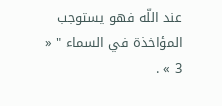عند اللّه فهو يستوجب المؤاخذة في السماء " « 3 » .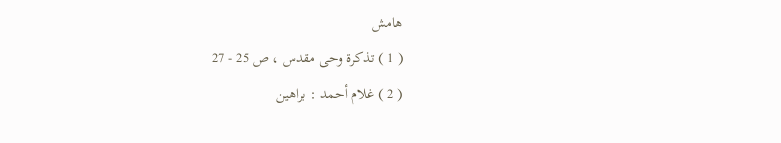هامش
( 1 ) تذكرة وحى مقدس ، ص 25 - 27
( 2 ) غلام أحمد : براهين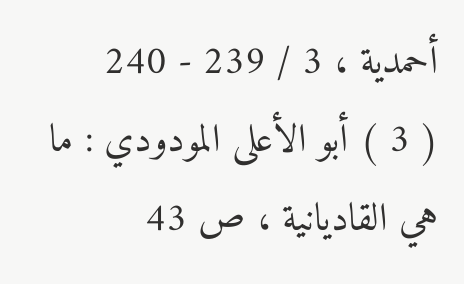أحمدية ، 3 / 239 - 240
( 3 ) أبو الأعلى المودودي : ما هي القاديانية ، ص 43